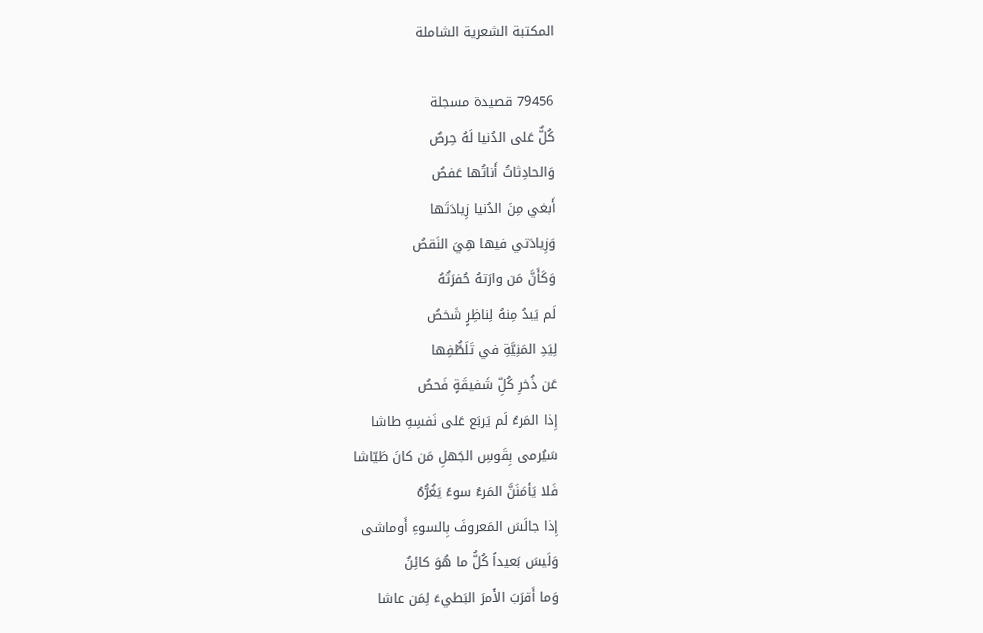المكتبة الشعرية الشاملة

79456 قصيدة مسجلة
كُلٌّ عَلى الدُنيا لَهُ حِرصٌ
وَالحادِثاتُ أَناتُها عَفصُ
أَبغي مِنَ الدُنيا زِيادَتَها
وَزِيادَتي فيها هِيَ النَقصُ
وَكَأَنَّ مَن وارَتهُ حُفرَتُهُ
لَم يَبدُ مِنهُ لِناظِرٍ شَخصُ
لِيَدِ المَنِيَّةِ في تَلَطُّفِها
عَن ذُخرِ كُلِّ شَفيقَةٍ فَحصُ
إِذا المَرءُ لَم يَربَع عَلى نَفسِهِ طاشا
سَيُرمى بِقَوسِ الجَهلِ مَن كانَ طَيّاشا
فَلا يَأمَنَنَّ المَرءُ سوءً يَغُرُّهُ
إِذا جالَسَ المَعروفَ بِالسوءِ أَوماشى
وَلَيسَ بَعيداً كُلُّ ما هُوَ كائِنٌ
وَما أَقرَبَ الأَمرَ البَطيءَ لِمَن عاشا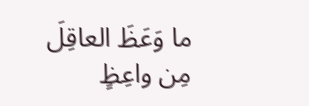ما وَعَظَ العاقِلَ مِن واعِظٍ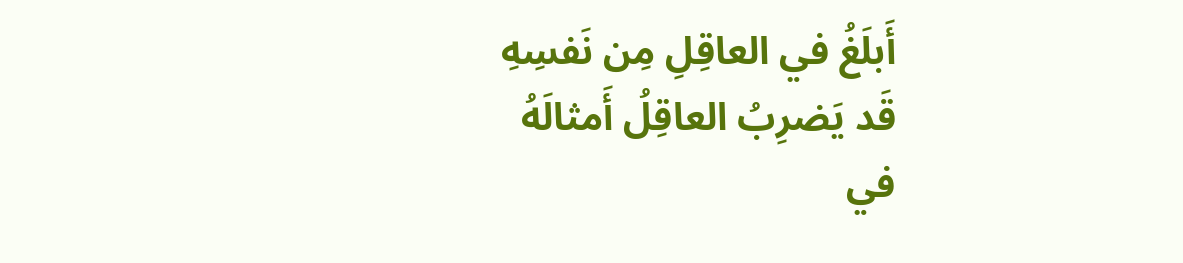أَبلَغُ في العاقِلِ مِن نَفسِهِ
قَد يَضرِبُ العاقِلُ أَمثالَهُ
في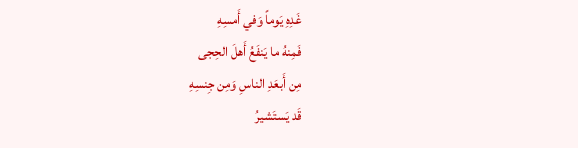غَدِهِ يَوماً وَفي أَمسِهِ
فَمِنهُ ما يَنفَعُ أَهلَ الحِجى
مِن أَبعَدِ الناسِ وَمِن جِنسِهِ
قَد يَستَشيرُ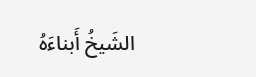الشَيخُ أَبناءَهُ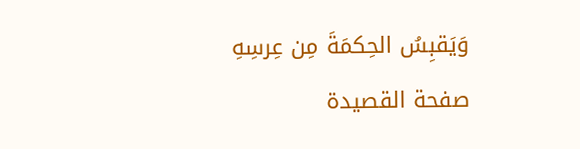وَيَقبِسُ الحِكمَةَ مِن عِرسِهِ
صفحة القصيدة